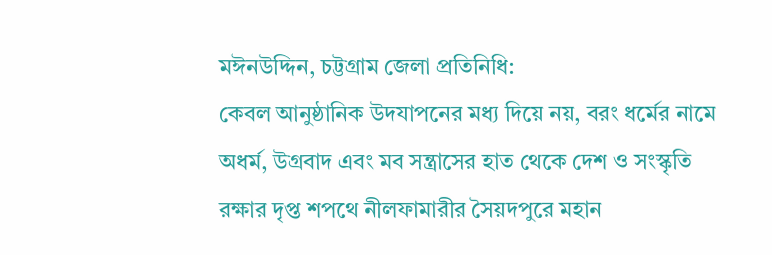মঈনউদ্দিন, চট্টগ্রাম জেলা প্রতিনিধি:
কেবল আনুষ্ঠানিক উদযাপনের মধ্য দিয়ে নয়, বরং ধর্মের নামে অধর্ম, উগ্রবাদ এবং মব সন্ত্রাসের হাত থেকে দেশ ও সংস্কৃতি রক্ষার দৃপ্ত শপথে নীলফামারীর সৈয়দপুরে মহান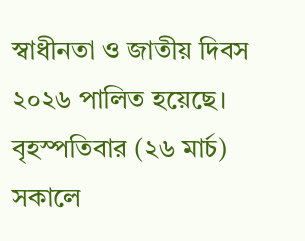স্বাধীনতা ও জাতীয় দিবস ২০২৬ পালিত হয়েছে।
বৃহস্পতিবার (২৬ মার্চ) সকালে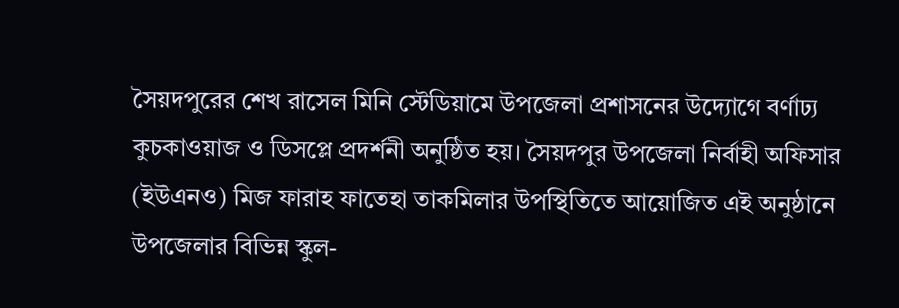সৈয়দপুরের শেখ রাসেল মিনি স্টেডিয়ামে উপজেলা প্রশাসনের উদ্যোগে বর্ণাঢ্য কুচকাওয়াজ ও ডিসপ্লে প্রদর্শনী অনুষ্ঠিত হয়। সৈয়দপুর উপজেলা নির্বাহী অফিসার (ইউএনও) মিজ ফারাহ ফাতেহা তাকমিলার উপস্থিতিতে আয়োজিত এই অনুষ্ঠানে উপজেলার বিভিন্ন স্কুল-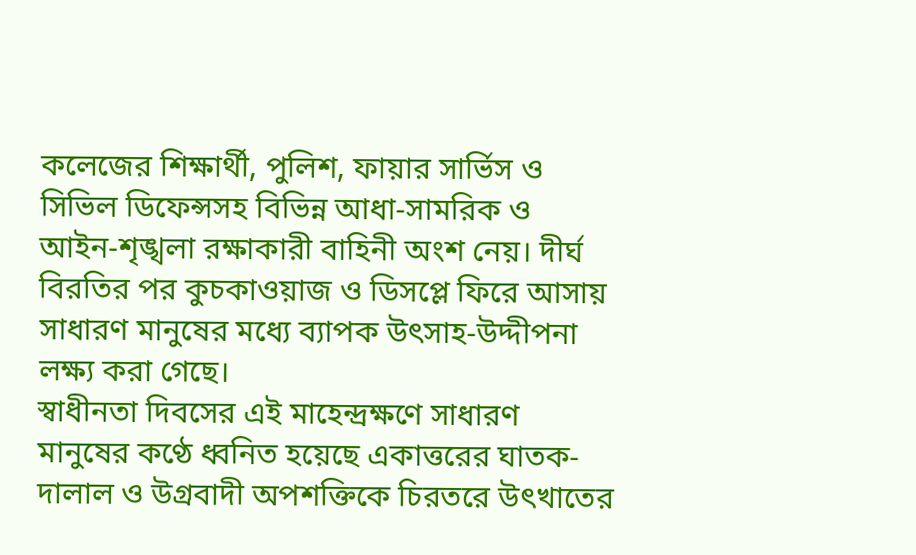কলেজের শিক্ষার্থী, পুলিশ, ফায়ার সার্ভিস ও সিভিল ডিফেন্সসহ বিভিন্ন আধা-সামরিক ও আইন-শৃঙ্খলা রক্ষাকারী বাহিনী অংশ নেয়। দীর্ঘ বিরতির পর কুচকাওয়াজ ও ডিসপ্লে ফিরে আসায় সাধারণ মানুষের মধ্যে ব্যাপক উৎসাহ-উদ্দীপনা লক্ষ্য করা গেছে।
স্বাধীনতা দিবসের এই মাহেন্দ্রক্ষণে সাধারণ মানুষের কণ্ঠে ধ্বনিত হয়েছে একাত্তরের ঘাতক-দালাল ও উগ্রবাদী অপশক্তিকে চিরতরে উৎখাতের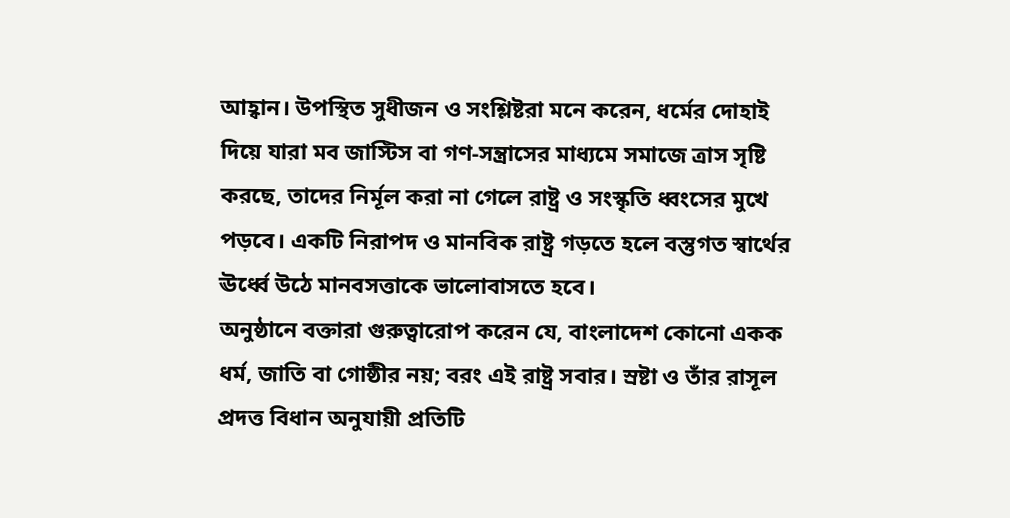আহ্বান। উপস্থিত সুধীজন ও সংশ্লিষ্টরা মনে করেন, ধর্মের দোহাই দিয়ে যারা মব জাস্টিস বা গণ-সন্ত্রাসের মাধ্যমে সমাজে ত্রাস সৃষ্টি করছে, তাদের নির্মূল করা না গেলে রাষ্ট্র ও সংস্কৃতি ধ্বংসের মুখে পড়বে। একটি নিরাপদ ও মানবিক রাষ্ট্র গড়তে হলে বস্তুগত স্বার্থের ঊর্ধ্বে উঠে মানবসত্তাকে ভালোবাসতে হবে।
অনুষ্ঠানে বক্তারা গুরুত্বারোপ করেন যে, বাংলাদেশ কোনো একক ধর্ম, জাতি বা গোষ্ঠীর নয়; বরং এই রাষ্ট্র সবার। স্রষ্টা ও তাঁর রাসূল প্রদত্ত বিধান অনুযায়ী প্রতিটি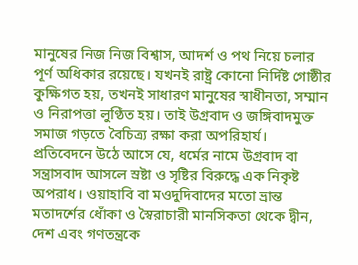মানুষের নিজ নিজ বিশ্বাস, আদর্শ ও পথ নিয়ে চলার পূর্ণ অধিকার রয়েছে। যখনই রাষ্ট্র কোনো নির্দিষ্ট গোষ্ঠীর কুক্ষিগত হয়, তখনই সাধারণ মানুষের স্বাধীনতা, সম্মান ও নিরাপত্তা লুণ্ঠিত হয়। তাই উগ্রবাদ ও জঙ্গিবাদমুক্ত সমাজ গড়তে বৈচিত্র্য রক্ষা করা অপরিহার্য।
প্রতিবেদনে উঠে আসে যে, ধর্মের নামে উগ্রবাদ বা সন্ত্রাসবাদ আসলে স্রষ্টা ও সৃষ্টির বিরুদ্ধে এক নিকৃষ্ট অপরাধ। ওয়াহাবি বা মওদুদিবাদের মতো ভ্রান্ত মতাদর্শের ধোঁকা ও স্বৈরাচারী মানসিকতা থেকে দ্বীন, দেশ এবং গণতন্ত্রকে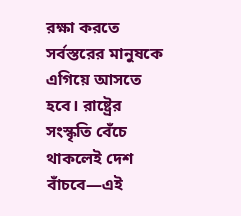রক্ষা করতে সর্বস্তরের মানুষকে এগিয়ে আসতে হবে। রাষ্ট্রের সংস্কৃতি বেঁচে থাকলেই দেশ বাঁচবে—এই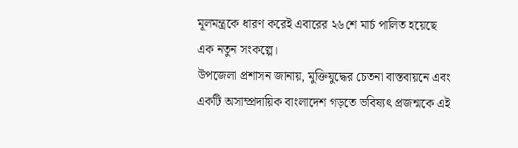মূলমন্ত্রকে ধারণ করেই এবারের ২৬শে মার্চ পালিত হয়েছে এক নতুন সংকল্পে।
উপজেলা প্রশাসন জানায়, মুক্তিযুদ্ধের চেতনা বাস্তবায়নে এবং একটি অসাম্প্রদায়িক বাংলাদেশ গড়তে ভবিষ্যৎ প্রজন্মকে এই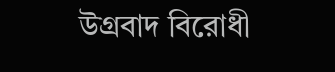উগ্রবাদ বিরোধী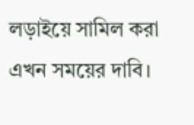লড়াইয়ে সামিল করা এখন সময়ের দাবি।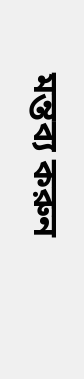মন্তব্য করুন